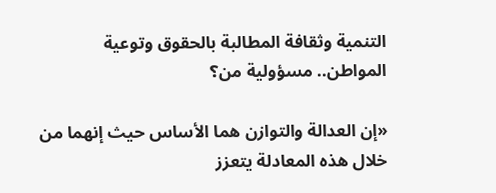التنمية وثقافة المطالبة بالحقوق وتوعية المواطن.. مسؤولية من؟

«إن العدالة والتوازن هما الأساس حيث إنهما من خلال هذه المعادلة يتعزز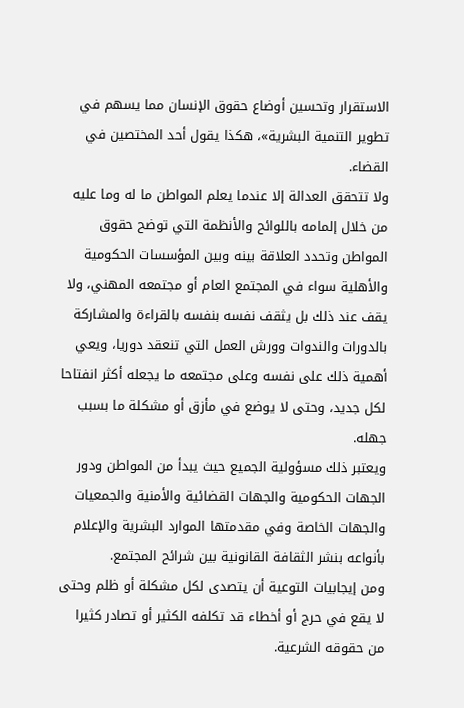الاستقرار وتحسين أوضاع حقوق الإنسان مما يسهم في تطوير التنمية البشرية»، هكذا يقول أحد المختصين في القضاء.
ولا تتحقق العدالة إلا عندما يعلم المواطن ما له وما عليه من خلال إلمامه باللوائح والأنظمة التي توضح حقوق المواطن وتحدد العلاقة بينه وبين المؤسسات الحكومية والأهلية سواء في المجتمع العام أو مجتمعه المهني، ولا يقف عند ذلك بل يثقف نفسه بنفسه بالقراءة والمشاركة بالدورات والندوات وورش العمل التي تنعقد دوريا، ويعي أهمية ذلك على نفسه وعلى مجتمعه ما يجعله أكثر انفتاحا لكل جديد، وحتى لا يوضع في مأزق أو مشكلة ما بسبب جهله.
ويعتبر ذلك مسؤولية الجميع حيث يبدأ من المواطن ودور الجهات الحكومية والجهات القضائية والأمنية والجمعيات والجهات الخاصة وفي مقدمتها الموارد البشرية والإعلام بأنواعه بنشر الثقافة القانونية بين شرائح المجتمع.
ومن إيجابيات التوعية أن يتصدى لكل مشكلة أو ظلم وحتى لا يقع في حرج أو أخطاء قد تكلفه الكثير أو تصادر كثيرا من حقوقه الشرعية.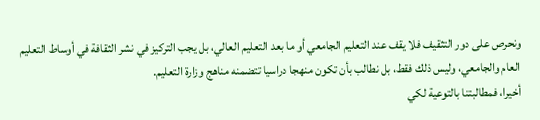ونحرص على دور التثقيف فلا يقف عند التعليم الجامعي أو ما بعد التعليم العالي، بل يجب التركيز في نشر الثقافة في أوساط التعليم العام والجامعي، وليس ذلك فقط، بل نطالب بأن تكون منهجا دراسيا تتضمنه مناهج وزارة التعليم.
أخيرا، فمطالبتنا بالتوعية لكي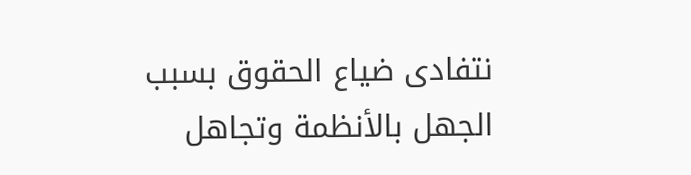نتفادى ضياع الحقوق بسبب الجهل بالأنظمة وتجاهل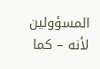المسؤولين لأنه – كما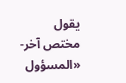يقول مختص آخر- «المسؤول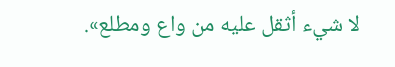لا شيء أثقل عليه من واع ومطلع».